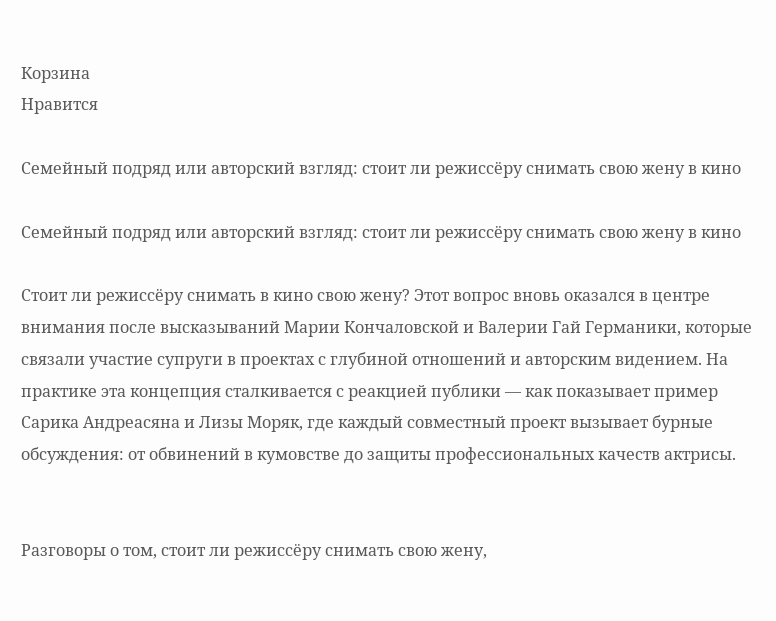Корзина
Нравится

Семейный подряд или авторский взгляд: стоит ли режиссёру снимать свою жену в кино

Семейный подряд или авторский взгляд: стоит ли режиссёру снимать свою жену в кино

Стоит ли режиссёру снимать в кино свою жену? Этот вопрос вновь оказался в центре внимания после высказываний Марии Кончаловской и Валерии Гай Германики, которые связали участие супруги в проектах с глубиной отношений и авторским видением. На практике эта концепция сталкивается с реакцией публики — как показывает пример Сарика Андреасяна и Лизы Моряк, где каждый совместный проект вызывает бурные обсуждения: от обвинений в кумовстве до защиты профессиональных качеств актрисы.


Разговоры о том, стоит ли режиссёру снимать свою жену,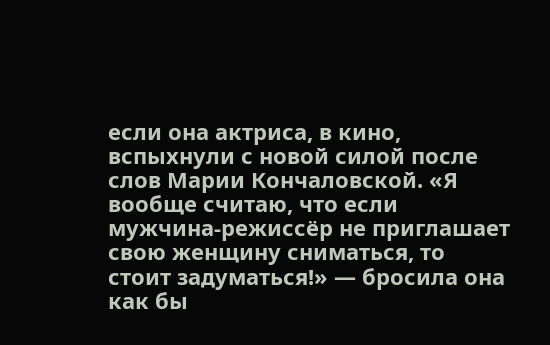если она актриса, в кино, вспыхнули с новой силой после слов Марии Кончаловской. «Я вообще считаю, что если мужчина‑режиссёр не приглашает свою женщину сниматься, то стоит задуматься!» — бросила она как бы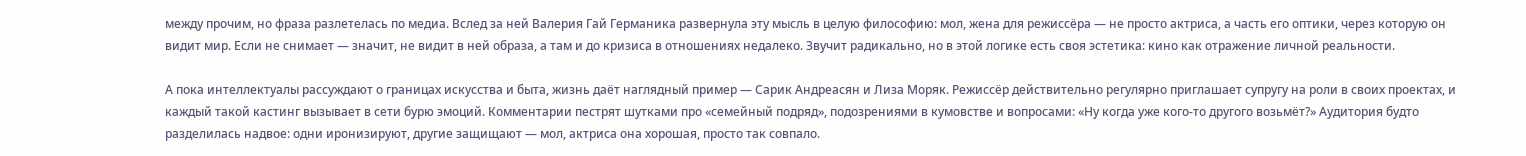между прочим, но фраза разлетелась по медиа. Вслед за ней Валерия Гай Германика развернула эту мысль в целую философию: мол, жена для режиссёра — не просто актриса, а часть его оптики, через которую он видит мир. Если не снимает — значит, не видит в ней образа, а там и до кризиса в отношениях недалеко. Звучит радикально, но в этой логике есть своя эстетика: кино как отражение личной реальности.

А пока интеллектуалы рассуждают о границах искусства и быта, жизнь даёт наглядный пример — Сарик Андреасян и Лиза Моряк. Режиссёр действительно регулярно приглашает супругу на роли в своих проектах, и каждый такой кастинг вызывает в сети бурю эмоций. Комментарии пестрят шутками про «семейный подряд», подозрениями в кумовстве и вопросами: «Ну когда уже кого‑то другого возьмёт?» Аудитория будто разделилась надвое: одни иронизируют, другие защищают — мол, актриса она хорошая, просто так совпало.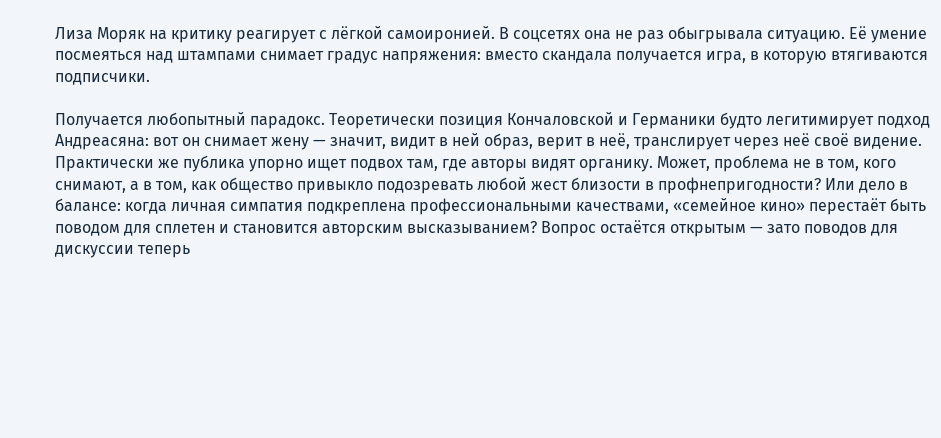Лиза Моряк на критику реагирует с лёгкой самоиронией. В соцсетях она не раз обыгрывала ситуацию. Её умение посмеяться над штампами снимает градус напряжения: вместо скандала получается игра, в которую втягиваются подписчики.

Получается любопытный парадокс. Теоретически позиция Кончаловской и Германики будто легитимирует подход Андреасяна: вот он снимает жену — значит, видит в ней образ, верит в неё, транслирует через неё своё видение. Практически же публика упорно ищет подвох там, где авторы видят органику. Может, проблема не в том, кого снимают, а в том, как общество привыкло подозревать любой жест близости в профнепригодности? Или дело в балансе: когда личная симпатия подкреплена профессиональными качествами, «семейное кино» перестаёт быть поводом для сплетен и становится авторским высказыванием? Вопрос остаётся открытым — зато поводов для дискуссии теперь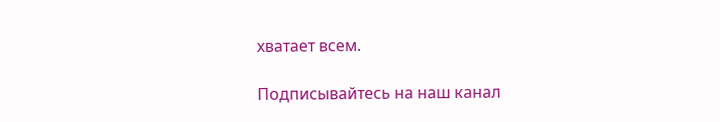хватает всем.

Подписывайтесь на наш канал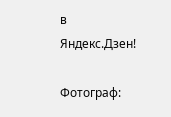в Яндекс.Дзен!

Фотограф: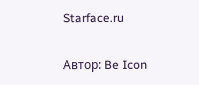Starface.ru

Автор: Be Icon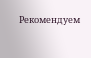Рекомендуем